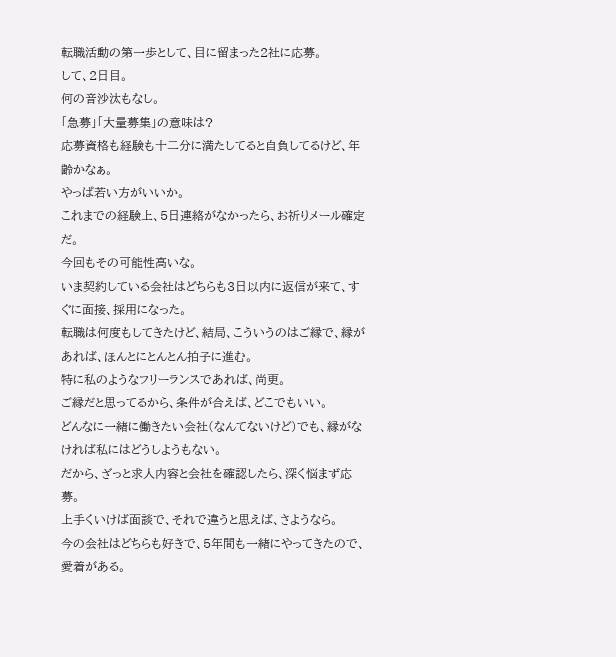転職活動の第一歩として、目に留まった2社に応募。
して、2日目。
何の音沙汰もなし。
「急募」「大量募集」の意味は?
応募資格も経験も十二分に満たしてると自負してるけど、年齢かなぁ。
やっぱ若い方がいいか。
これまでの経験上、5日連絡がなかったら、お祈りメール確定だ。
今回もその可能性高いな。
いま契約している会社はどちらも3日以内に返信が来て、すぐに面接、採用になった。
転職は何度もしてきたけど、結局、こういうのはご縁で、縁があれば、ほんとにとんとん拍子に進む。
特に私のようなフリーランスであれば、尚更。
ご縁だと思ってるから、条件が合えば、どこでもいい。
どんなに一緒に働きたい会社(なんてないけど)でも、縁がなければ私にはどうしようもない。
だから、ざっと求人内容と会社を確認したら、深く悩まず応募。
上手くいけば面談で、それで違うと思えば、さようなら。
今の会社はどちらも好きで、5年間も一緒にやってきたので、愛着がある。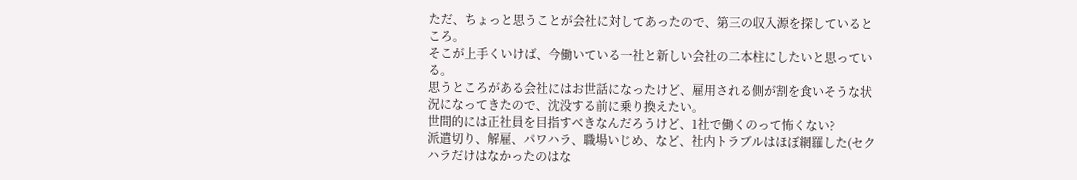ただ、ちょっと思うことが会社に対してあったので、第三の収入源を探しているところ。
そこが上手くいけば、今働いている一社と新しい会社の二本柱にしたいと思っている。
思うところがある会社にはお世話になったけど、雇用される側が割を食いそうな状況になってきたので、沈没する前に乗り換えたい。
世間的には正社員を目指すべきなんだろうけど、1社で働くのって怖くない?
派遣切り、解雇、パワハラ、職場いじめ、など、社内トラブルはほぼ網羅した(セクハラだけはなかったのはな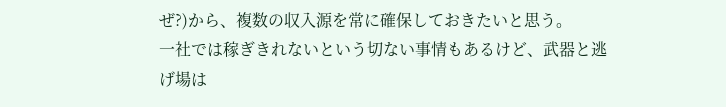ぜ?)から、複数の収入源を常に確保しておきたいと思う。
一社では稼ぎきれないという切ない事情もあるけど、武器と逃げ場は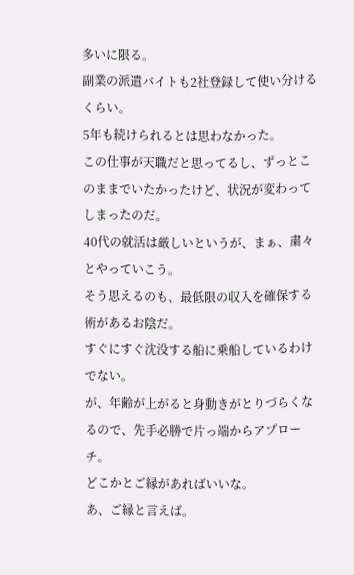多いに限る。
副業の派遣バイトも2社登録して使い分けるくらい。
5年も続けられるとは思わなかった。
この仕事が天職だと思ってるし、ずっとこのままでいたかったけど、状況が変わってしまったのだ。
40代の就活は厳しいというが、まぁ、粛々とやっていこう。
そう思えるのも、最低限の収入を確保する術があるお陰だ。
すぐにすぐ沈没する船に乗船しているわけでない。
が、年齢が上がると身動きがとりづらくなるので、先手必勝で片っ端からアプローチ。
どこかとご縁があればいいな。
あ、ご縁と言えば。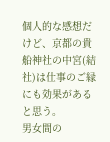個人的な感想だけど、京都の貴船神社の中宮(結社)は仕事のご縁にも効果があると思う。
男女間の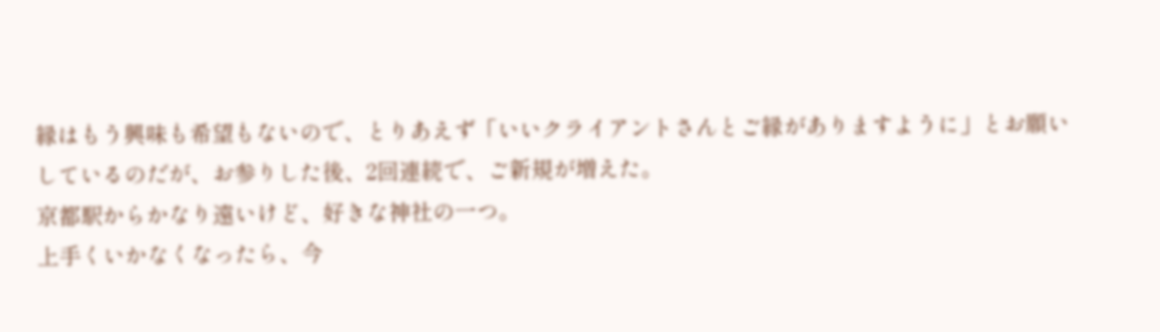縁はもう興味も希望もないので、とりあえず「いいクライアントさんとご縁がありますように」とお願いしているのだが、お参りした後、2回連続で、ご新規が増えた。
京都駅からかなり遠いけど、好きな神社の一つ。
上手くいかなくなったら、今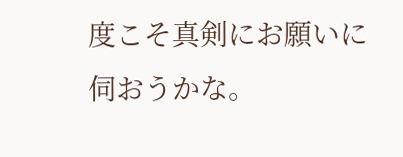度こそ真剣にお願いに伺おうかな。